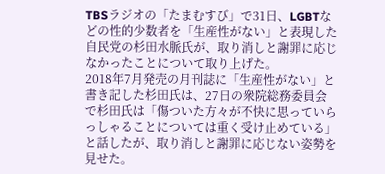TBSラジオの「たまむすび」で31日、LGBTなどの性的少数者を「生産性がない」と表現した自民党の杉田水脈氏が、取り消しと謝罪に応じなかったことについて取り上げた。
2018年7月発売の月刊誌に「生産性がない」と書き記した杉田氏は、27日の衆院総務委員会で杉田氏は「傷ついた方々が不快に思っていらっしゃることについては重く受け止めている」と話したが、取り消しと謝罪に応じない姿勢を見せた。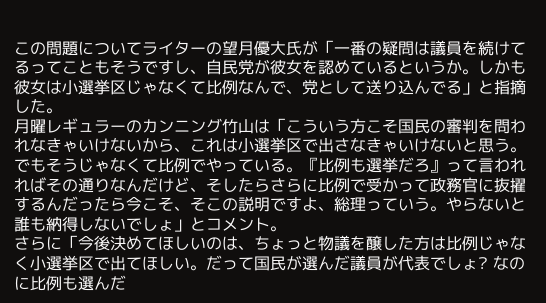この問題についてライターの望月優大氏が「一番の疑問は議員を続けてるってこともそうですし、自民党が彼女を認めているというか。しかも彼女は小選挙区じゃなくて比例なんで、党として送り込んでる」と指摘した。
月曜レギュラーのカンニング竹山は「こういう方こそ国民の審判を問われなきゃいけないから、これは小選挙区で出さなきゃいけないと思う。でもそうじゃなくて比例でやっている。『比例も選挙だろ』って言われればその通りなんだけど、そしたらさらに比例で受かって政務官に抜擢するんだったら今こそ、そこの説明ですよ、総理っていう。やらないと誰も納得しないでしょ」とコメント。
さらに「今後決めてほしいのは、ちょっと物議を醸した方は比例じゃなく小選挙区で出てほしい。だって国民が選んだ議員が代表でしょ? なのに比例も選んだ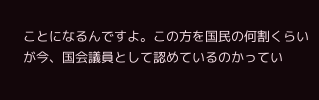ことになるんですよ。この方を国民の何割くらいが今、国会議員として認めているのかってい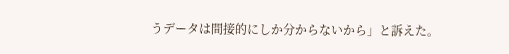うデータは間接的にしか分からないから」と訴えた。